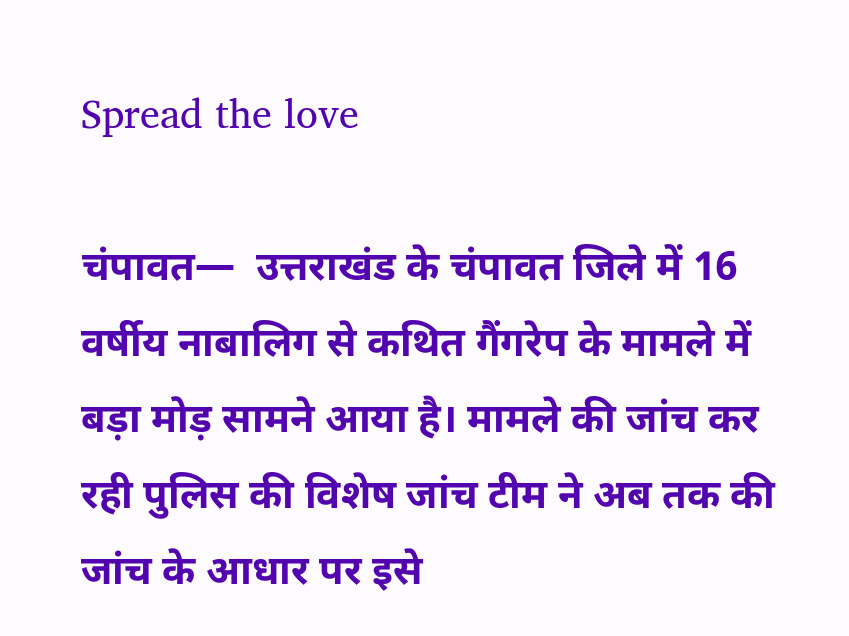Spread the love

चंपावत—  उत्तराखंड के चंपावत जिले में 16 वर्षीय नाबालिग से कथित गैंगरेप के मामले में बड़ा मोड़ सामने आया है। मामले की जांच कर रही पुलिस की विशेष जांच टीम ने अब तक की जांच के आधार पर इसे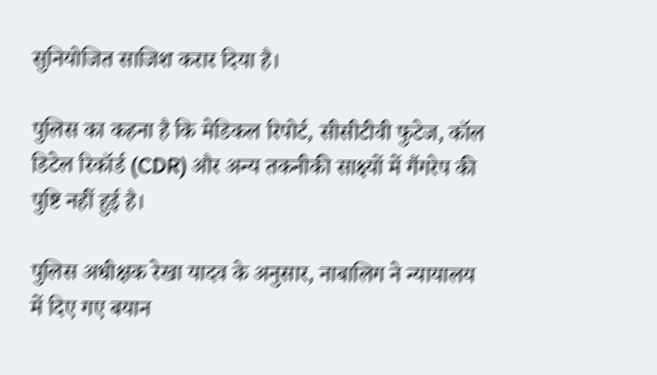सुनियोजित साजिश करार दिया है।

पुलिस का कहना है कि मेडिकल रिपोर्ट, सीसीटीवी फुटेज, कॉल डिटेल रिकॉर्ड (CDR) और अन्य तकनीकी साक्ष्यों में गैंगरेप की पुष्टि नहीं हुई है।

पुलिस अधीक्षक रेखा यादव के अनुसार, नाबालिग ने न्यायालय में दिए गए बयान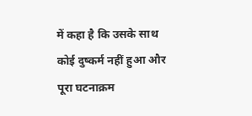में कहा है कि उसके साथ कोई दुष्कर्म नहीं हुआ और पूरा घटनाक्रम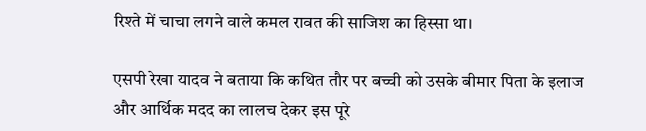रिश्ते में चाचा लगने वाले कमल रावत की साजिश का हिस्सा था।

एसपी रेखा यादव ने बताया कि कथित तौर पर बच्ची को उसके बीमार पिता के इलाज और आर्थिक मदद का लालच देकर इस पूरे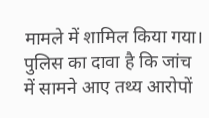मामले में शामिल किया गया। पुलिस का दावा है कि जांच में सामने आए तथ्य आरोपों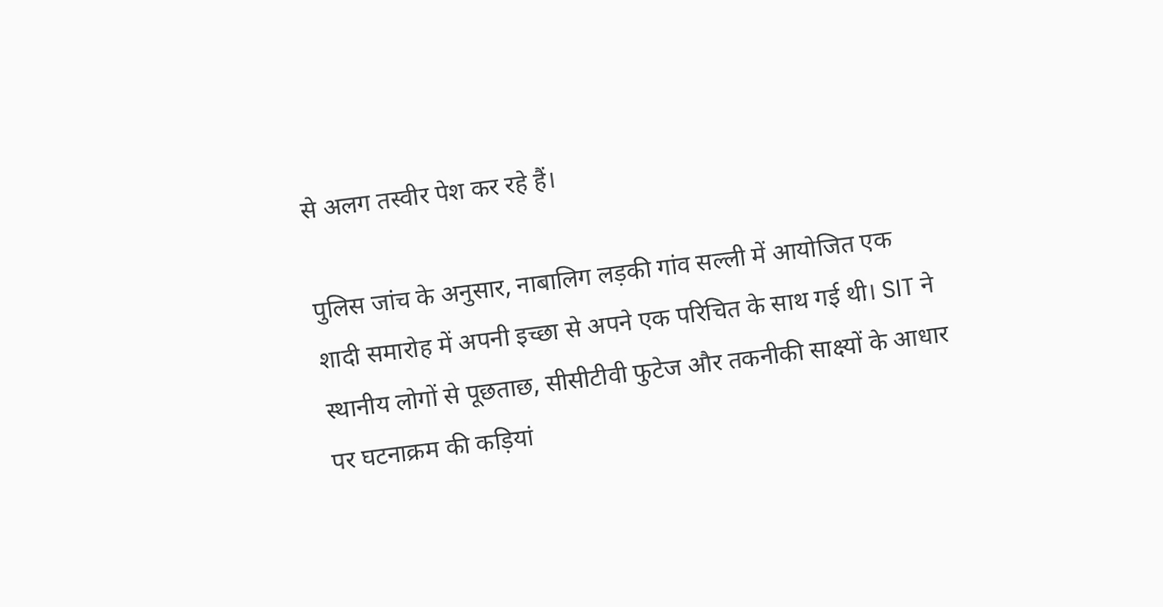से अलग तस्वीर पेश कर रहे हैं।

पुलिस जांच के अनुसार, नाबालिग लड़की गांव सल्ली में आयोजित एक शादी समारोह में अपनी इच्छा से अपने एक परिचित के साथ गई थी। SIT ने स्थानीय लोगों से पूछताछ, सीसीटीवी फुटेज और तकनीकी साक्ष्यों के आधार पर घटनाक्रम की कड़ियां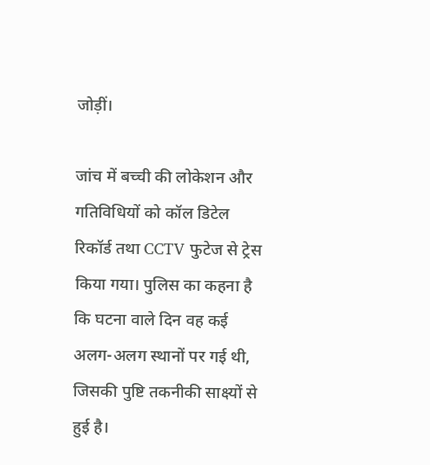जोड़ीं।

जांच में बच्ची की लोकेशन और गतिविधियों को कॉल डिटेल रिकॉर्ड तथा CCTV फुटेज से ट्रेस किया गया। पुलिस का कहना है कि घटना वाले दिन वह कई अलग-अलग स्थानों पर गई थी, जिसकी पुष्टि तकनीकी साक्ष्यों से हुई है।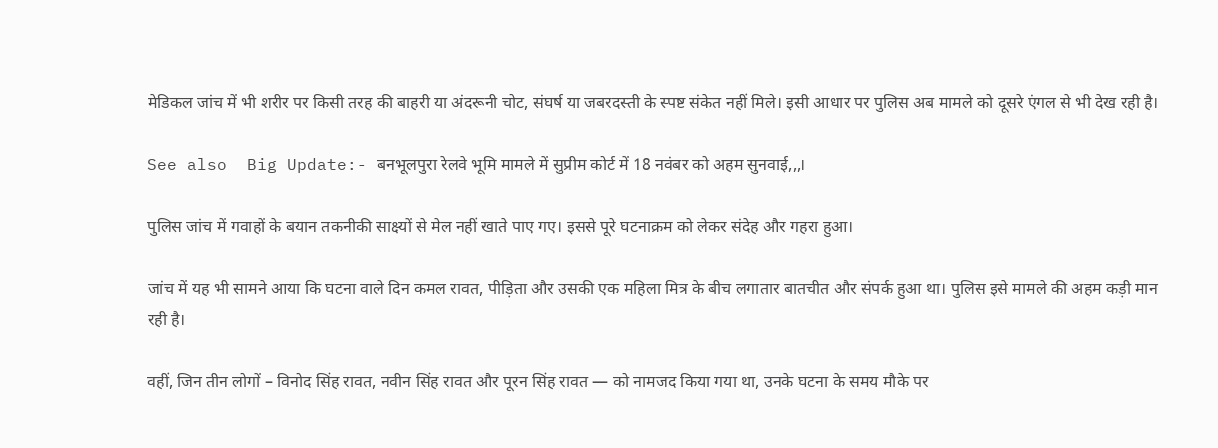मेडिकल जांच में भी शरीर पर किसी तरह की बाहरी या अंदरूनी चोट, संघर्ष या जबरदस्ती के स्पष्ट संकेत नहीं मिले। इसी आधार पर पुलिस अब मामले को दूसरे एंगल से भी देख रही है।

See also  Big Update:- बनभूलपुरा रेलवे भूमि मामले में सुप्रीम कोर्ट में 18 नवंबर को अहम सुनवाई,,,।

पुलिस जांच में गवाहों के बयान तकनीकी साक्ष्यों से मेल नहीं खाते पाए गए। इससे पूरे घटनाक्रम को लेकर संदेह और गहरा हुआ।

जांच में यह भी सामने आया कि घटना वाले दिन कमल रावत, पीड़िता और उसकी एक महिला मित्र के बीच लगातार बातचीत और संपर्क हुआ था। पुलिस इसे मामले की अहम कड़ी मान रही है।

वहीं, जिन तीन लोगों – विनोद सिंह रावत, नवीन सिंह रावत और पूरन सिंह रावत — को नामजद किया गया था, उनके घटना के समय मौके पर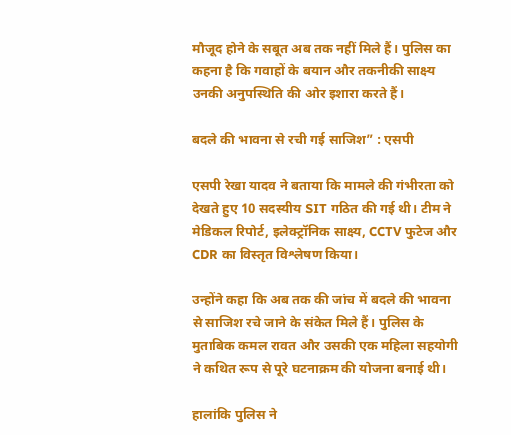मौजूद होने के सबूत अब तक नहीं मिले हैं। पुलिस का कहना है कि गवाहों के बयान और तकनीकी साक्ष्य उनकी अनुपस्थिति की ओर इशारा करते हैं।

बदले की भावना से रची गई साजिश” : एसपी

एसपी रेखा यादव ने बताया कि मामले की गंभीरता को देखते हुए 10 सदस्यीय SIT गठित की गई थी। टीम ने मेडिकल रिपोर्ट, इलेक्ट्रॉनिक साक्ष्य, CCTV फुटेज और CDR का विस्तृत विश्लेषण किया।

उन्होंने कहा कि अब तक की जांच में बदले की भावना से साजिश रचे जाने के संकेत मिले हैं। पुलिस के मुताबिक कमल रावत और उसकी एक महिला सहयोगी ने कथित रूप से पूरे घटनाक्रम की योजना बनाई थी।

हालांकि पुलिस ने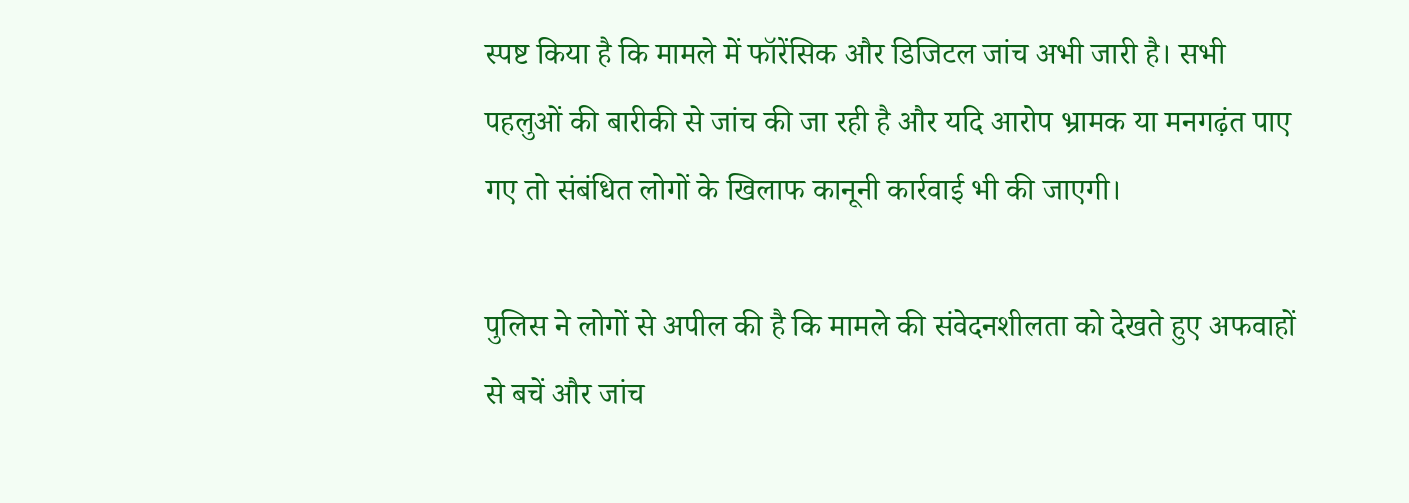स्पष्ट किया है कि मामले में फॉरेंसिक और डिजिटल जांच अभी जारी है। सभी पहलुओं की बारीकी से जांच की जा रही है और यदि आरोप भ्रामक या मनगढ़ंत पाए गए तो संबंधित लोगों के खिलाफ कानूनी कार्रवाई भी की जाएगी।

पुलिस ने लोगों से अपील की है कि मामले की संवेदनशीलता को देखते हुए अफवाहों से बचें और जांच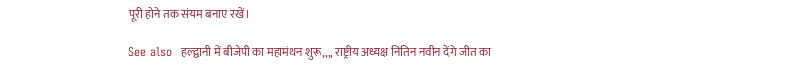पूरी होने तक संयम बनाए रखें।

See also  हल्द्वानी में बीजेपी का महामंथन शुरू,,,, राष्ट्रीय अध्यक्ष नितिन नवीन देंगे जीत का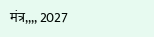मंत्र,,,, 2027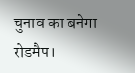चुनाव का बनेगा रोडमैप।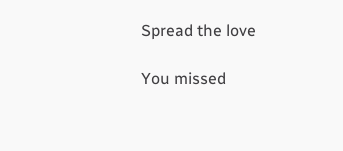Spread the love

You missed